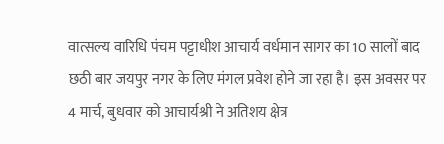वात्सल्य वारिधि पंचम पट्टाधीश आचार्य वर्धमान सागर का 10 सालों बाद छठी बार जयपुर नगर के लिए मंगल प्रवेश होने जा रहा है। इस अवसर पर 4 मार्च, बुधवार को आचार्यश्री ने अतिशय क्षेत्र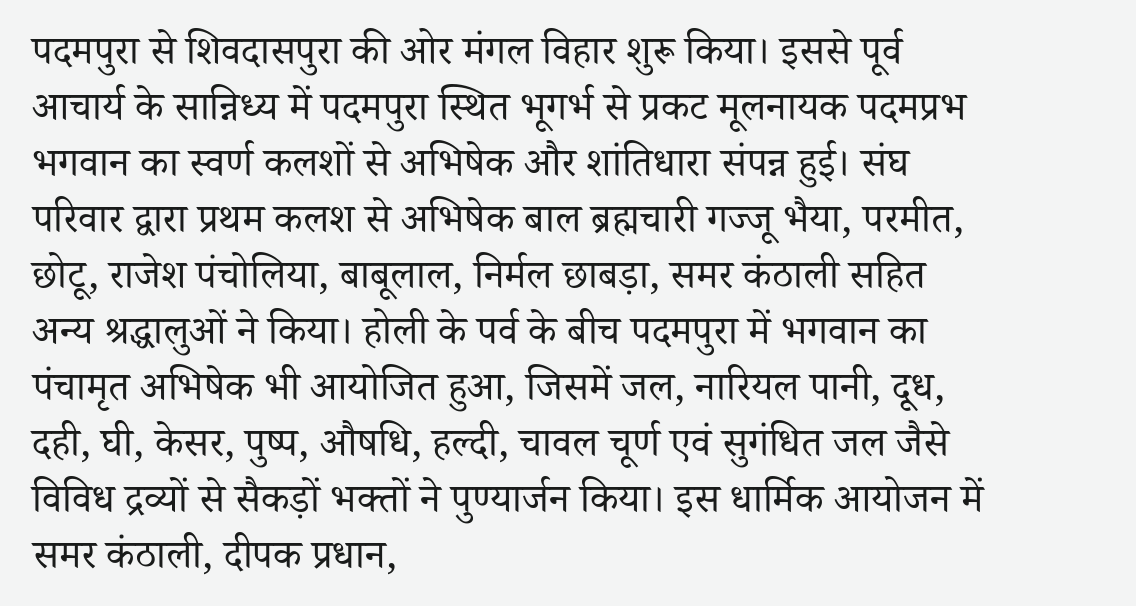पदमपुरा से शिवदासपुरा की ओर मंगल विहार शुरू किया। इससे पूर्व आचार्य के सान्निध्य में पदमपुरा स्थित भूगर्भ से प्रकट मूलनायक पदमप्रभ भगवान का स्वर्ण कलशों से अभिषेक और शांतिधारा संपन्न हुई। संघ परिवार द्वारा प्रथम कलश से अभिषेक बाल ब्रह्मचारी गज्जू भैया, परमीत, छोटू, राजेश पंचोलिया, बाबूलाल, निर्मल छाबड़ा, समर कंठाली सहित अन्य श्रद्धालुओं ने किया। होली के पर्व के बीच पदमपुरा में भगवान का पंचामृत अभिषेक भी आयोजित हुआ, जिसमें जल, नारियल पानी, दूध, दही, घी, केसर, पुष्प, औषधि, हल्दी, चावल चूर्ण एवं सुगंधित जल जैसे विविध द्रव्यों से सैकड़ों भक्तों ने पुण्यार्जन किया। इस धार्मिक आयोजन में समर कंठाली, दीपक प्रधान,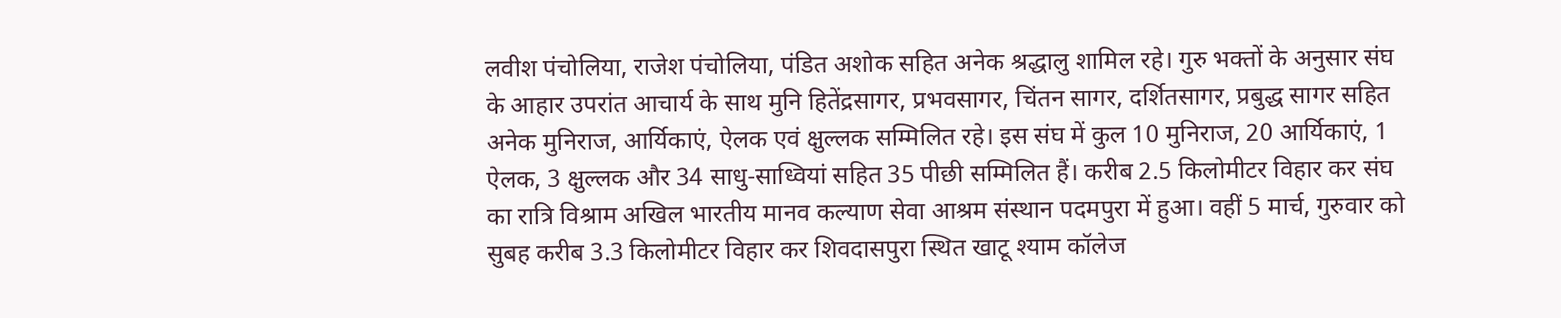लवीश पंचोलिया, राजेश पंचोलिया, पंडित अशोक सहित अनेक श्रद्धालु शामिल रहे। गुरु भक्तों के अनुसार संघ के आहार उपरांत आचार्य के साथ मुनि हितेंद्रसागर, प्रभवसागर, चिंतन सागर, दर्शितसागर, प्रबुद्ध सागर सहित अनेक मुनिराज, आर्यिकाएं, ऐलक एवं क्षुल्लक सम्मिलित रहे। इस संघ में कुल 10 मुनिराज, 20 आर्यिकाएं, 1 ऐलक, 3 क्षुल्लक और 34 साधु-साध्वियां सहित 35 पीछी सम्मिलित हैं। करीब 2.5 किलोमीटर विहार कर संघ का रात्रि विश्राम अखिल भारतीय मानव कल्याण सेवा आश्रम संस्थान पदमपुरा में हुआ। वहीं 5 मार्च, गुरुवार को सुबह करीब 3.3 किलोमीटर विहार कर शिवदासपुरा स्थित खाटू श्याम कॉलेज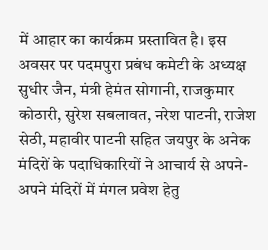में आहार का कार्यक्रम प्रस्तावित है। इस अवसर पर पदमपुरा प्रबंध कमेटी के अध्यक्ष सुधीर जैन, मंत्री हेमंत सोगानी, राजकुमार कोठारी, सुरेश सबलावत, नरेश पाटनी, राजेश सेठी, महावीर पाटनी सहित जयपुर के अनेक मंदिरों के पदाधिकारियों ने आचार्य से अपने-अपने मंदिरों में मंगल प्रवेश हेतु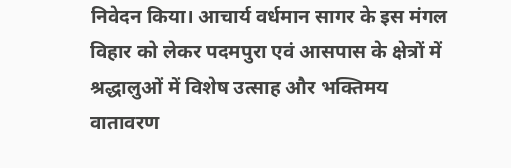निवेदन किया। आचार्य वर्धमान सागर के इस मंगल विहार को लेकर पदमपुरा एवं आसपास के क्षेत्रों में श्रद्धालुओं में विशेष उत्साह और भक्तिमय वातावरण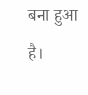बना हुआ है।